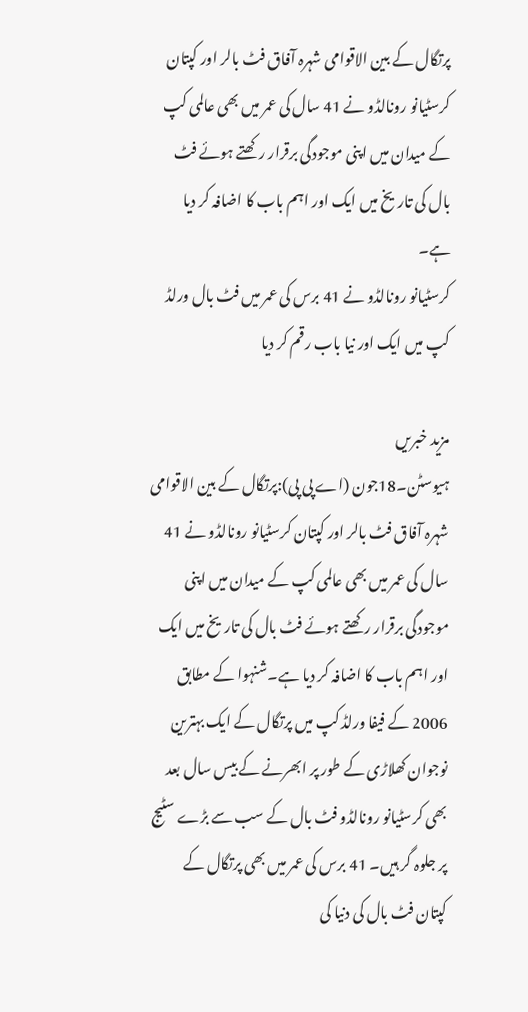پرتگال کے بین الاقوامی شہرہ آفاق فٹ بالر اور کپتان کرسٹیانو رونالڈو نے 41 سال کی عمر میں بھی عالمی کپ کے میدان میں اپنی موجودگی برقرار رکھتے ہوئے فٹ بال کی تاریخ میں ایک اور اہم باب کا اضافہ کر دیا ہے۔
کرسٹیانو رونالڈو نے 41 برس کی عمر میں فٹ بال ورلڈ کپ میں ایک اور نیا باب رقم کر دیا

مزید خبریں
ہیوسٹن۔18جون (اے پی پی):پرتگال کے بین الاقوامی شہرہ آفاق فٹ بالر اور کپتان کرسٹیانو رونالڈو نے 41 سال کی عمر میں بھی عالمی کپ کے میدان میں اپنی موجودگی برقرار رکھتے ہوئے فٹ بال کی تاریخ میں ایک اور اہم باب کا اضافہ کر دیا ہے۔شنہوا کے مطابق 2006 کے فیفا ورلڈ کپ میں پرتگال کے ایک بہترین نوجوان کھلاڑی کے طور پر ابھرنے کے بیس سال بعد بھی کرسٹیانو رونالڈو فٹ بال کے سب سے بڑے سٹیج پر جلوہ گر ہیں۔ 41 برس کی عمر میں بھی پرتگال کے کپتان فٹ بال کی دنیا کی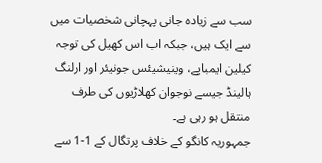سب سے زیادہ جانی پہچانی شخصیات میں سے ایک ہیں، جبکہ اب اس کھیل کی توجہ کیلین ایمباپے، وینیشیئس جونیئر اور ارلنگ ہالینڈ جیسے نوجوان کھلاڑیوں کی طرف منتقل ہو رہی ہے۔
جمہوریہ کانگو کے خلاف پرتگال کے 1-1 سے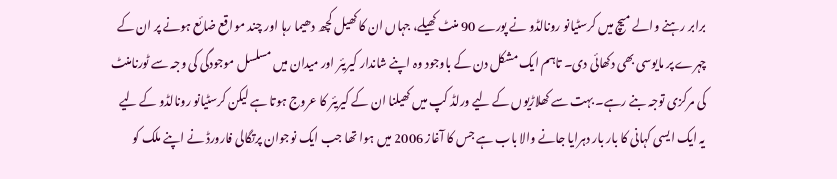برابر رہنے والے میچ میں کرسٹیانو رونالڈو نے پورے 90 منٹ کھیلے، جہاں ان کا کھیل کچھ دھیما رہا اور چند مواقع ضائع ہونے پر ان کے چہرے پر مایوسی بھی دکھائی دی۔ تاہم ایک مشکل دن کے باوجود وہ اپنے شاندار کیریئر اور میدان میں مسلسل موجودگی کی وجہ سے ٹورنامنٹ کی مرکزی توجہ بنے رہے۔ بہت سے کھلاڑیوں کے لیے ورلڈ کپ میں کھیلنا ان کے کیریئر کا عروج ہوتا ہے لیکن کرسٹیانو رونالڈو کے لیے یہ ایک ایسی کہانی کا بار بار دہرایا جانے والا باب ہے جس کا آغاز 2006 میں ہوا تھا جب ایک نوجوان پرتگالی فارورڈ نے اپنے ملک کو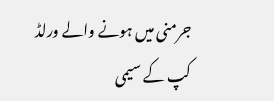جرمنی میں ہونے والے ورلڈ کپ کے سیمی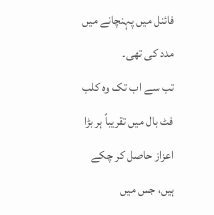فائنل میں پہنچانے میں مدد کی تھی۔
تب سے اب تک وہ کلب فٹ بال میں تقریباً ہر بڑا اعزاز حاصل کر چکے ہیں، جس میں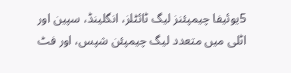5یوئیفا چیمپئنز لیگ ٹائٹلز، انگلینڈ، سپین اور اٹلی میں متعدد لیگ چیمپئن شپس، اور فٹ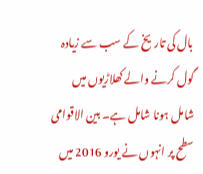بال کی تاریخ کے سب سے زیادہ گول کرنے والے کھلاڑیوں میں شامل ہونا شامل ہے۔ بین الاقوامی سطح پر انہوں نے یورو 2016 میں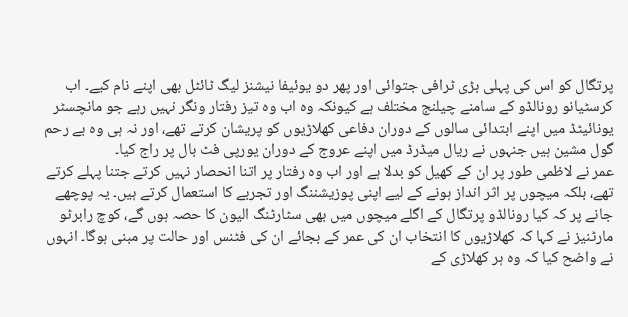پرتگال کو اس کی پہلی بڑی ٹرافی جتوائی اور پھر دو یوئیفا نیشنز لیگ ٹائٹل بھی اپنے نام کیے۔ اب کرسٹیانو رونالڈو کے سامنے چیلنج مختلف ہے کیونکہ وہ اب وہ تیز رفتار ونگر نہیں رہے جو مانچسٹر یونائیٹڈ میں اپنے ابتدائی سالوں کے دوران دفاعی کھلاڑیوں کو پریشان کرتے تھے، اور نہ ہی وہ بے رحم گول مشین ہیں جنہوں نے ریال میڈرڈ میں اپنے عروج کے دوران یورپی فٹ بال پر راج کیا۔
عمر نے لاظمی طور پر ان کے کھیل کو بدلا ہے اور اب وہ رفتار پر اتنا انحصار نہیں کرتے جتنا پہلے کرتے تھے، بلکہ میچوں پر اثر انداز ہونے کے لیے اپنی پوزیشننگ اور تجربے کا استعمال کرتے ہیں۔ یہ پوچھے جانے پر کہ کیا رونالڈو پرتگال کے اگلے میچوں میں بھی سٹارٹنگ الیون کا حصہ ہوں گے، کوچ رابرٹو مارٹنیز نے کہا کہ کھلاڑیوں کا انتخاب ان کی عمر کے بجائے ان کی فٹنس اور حالت پر مبنی ہوگا۔ انہوں نے واضح کیا کہ وہ ہر کھلاڑی کے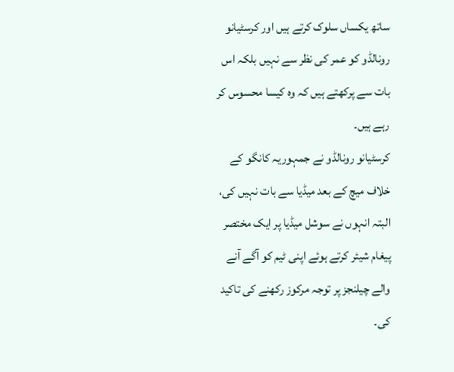ساتھ یکساں سلوک کرتے ہیں اور کرسٹیانو رونالڈو کو عمر کی نظر سے نہیں بلکہ اس بات سے پرکھتے ہیں کہ وہ کیسا محسوس کر رہے ہیں۔
کرسٹیانو رونالڈو نے جمہوریہ کانگو کے خلاف میچ کے بعد میڈیا سے بات نہیں کی، البتہ انہوں نے سوشل میڈیا پر ایک مختصر پیغام شیئر کرتے ہوئے اپنی ٹیم کو آگے آنے والے چیلنجز پر توجہ مرکوز رکھنے کی تاکید کی۔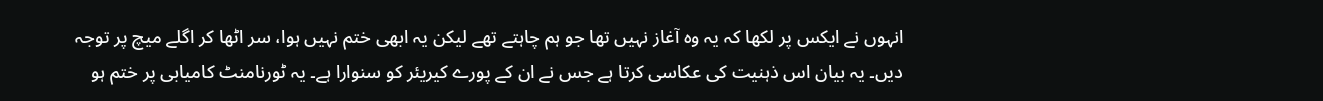انہوں نے ایکس پر لکھا کہ یہ وہ آغاز نہیں تھا جو ہم چاہتے تھے لیکن یہ ابھی ختم نہیں ہوا، سر اٹھا کر اگلے میچ پر توجہ دیں۔ یہ بیان اس ذہنیت کی عکاسی کرتا ہے جس نے ان کے پورے کیریئر کو سنوارا ہے۔ یہ ٹورنامنٹ کامیابی پر ختم ہو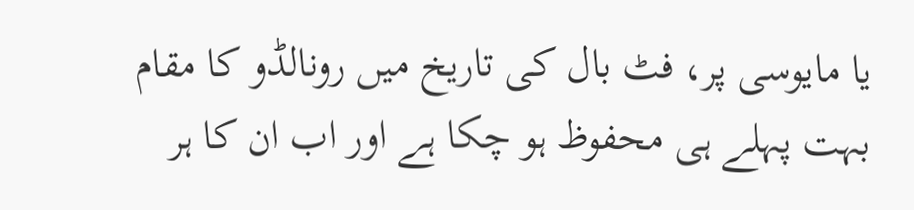یا مایوسی پر، فٹ بال کی تاریخ میں رونالڈو کا مقام بہت پہلے ہی محفوظ ہو چکا ہے اور اب ان کا ہر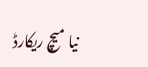نیا میچ ریکارڈ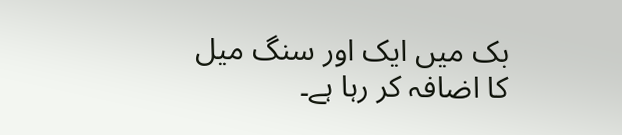بک میں ایک اور سنگ میل کا اضافہ کر رہا ہے۔